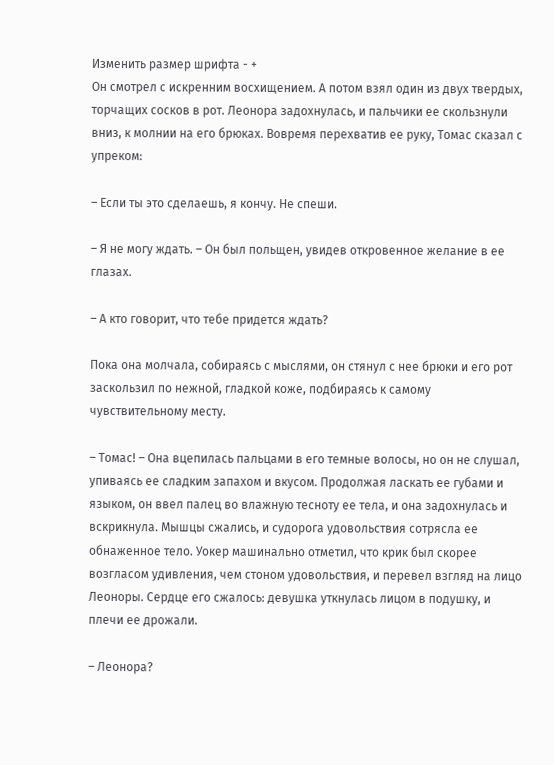Изменить размер шрифта - +
Он смотрел с искренним восхищением. А потом взял один из двух твердых, торчащих сосков в рот. Леонора задохнулась, и пальчики ее скользнули вниз, к молнии на его брюках. Вовремя перехватив ее руку, Томас сказал с упреком:

– Если ты это сделаешь, я кончу. Не спеши.

– Я не могу ждать. – Он был польщен, увидев откровенное желание в ее глазах.

– А кто говорит, что тебе придется ждать?

Пока она молчала, собираясь с мыслями, он стянул с нее брюки и его рот заскользил по нежной, гладкой коже, подбираясь к самому чувствительному месту.

– Томас! – Она вцепилась пальцами в его темные волосы, но он не слушал, упиваясь ее сладким запахом и вкусом. Продолжая ласкать ее губами и языком, он ввел палец во влажную тесноту ее тела, и она задохнулась и вскрикнула. Мышцы сжались, и судорога удовольствия сотрясла ее обнаженное тело. Уокер машинально отметил, что крик был скорее возгласом удивления, чем стоном удовольствия, и перевел взгляд на лицо Леоноры. Сердце его сжалось: девушка уткнулась лицом в подушку, и плечи ее дрожали.

– Леонора?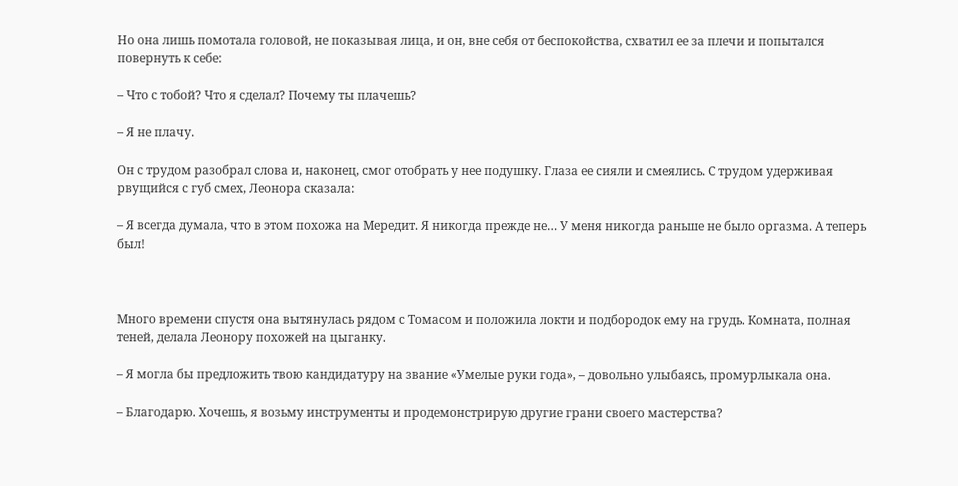Но она лишь помотала головой, не показывая лица, и он, вне себя от беспокойства, схватил ее за плечи и попытался повернуть к себе:

– Что с тобой? Что я сделал? Почему ты плачешь?

– Я не плачу.

Он с трудом разобрал слова и, наконец, смог отобрать у нее подушку. Глаза ее сияли и смеялись. С трудом удерживая рвущийся с губ смех, Леонора сказала:

– Я всегда думала, что в этом похожа на Мередит. Я никогда прежде не… У меня никогда раньше не было оргазма. А теперь был!



Много времени спустя она вытянулась рядом с Томасом и положила локти и подбородок ему на грудь. Комната, полная теней, делала Леонору похожей на цыганку.

– Я могла бы предложить твою кандидатуру на звание «Умелые руки года», – довольно улыбаясь, промурлыкала она.

– Благодарю. Хочешь, я возьму инструменты и продемонстрирую другие грани своего мастерства?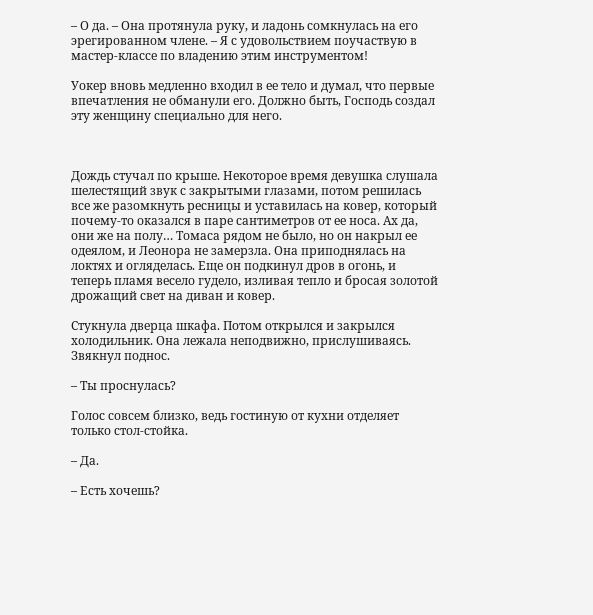– О да. – Она протянула руку, и ладонь сомкнулась на его эрегированном члене. – Я с удовольствием поучаствую в мастер-классе по владению этим инструментом!

Уокер вновь медленно входил в ее тело и думал, что первые впечатления не обманули его. Должно быть, Господь создал эту женщину специально для него.



Дождь стучал по крыше. Некоторое время девушка слушала шелестящий звук с закрытыми глазами, потом решилась все же разомкнуть ресницы и уставилась на ковер, который почему-то оказался в паре сантиметров от ее носа. Ах да, они же на полу… Томаса рядом не было, но он накрыл ее одеялом, и Леонора не замерзла. Она приподнялась на локтях и огляделась. Еще он подкинул дров в огонь, и теперь пламя весело гудело, изливая тепло и бросая золотой дрожащий свет на диван и ковер.

Стукнула дверца шкафа. Потом открылся и закрылся холодильник. Она лежала неподвижно, прислушиваясь. Звякнул поднос.

– Ты проснулась?

Голос совсем близко, ведь гостиную от кухни отделяет только стол-стойка.

– Да.

– Есть хочешь?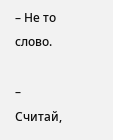– Не то слово.

– Считай,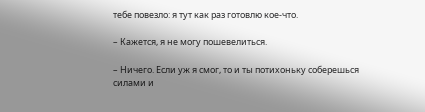тебе повезло: я тут как раз готовлю кое-что.

– Кажется, я не могу пошевелиться.

– Ничего. Если уж я смог, то и ты потихоньку соберешься силами и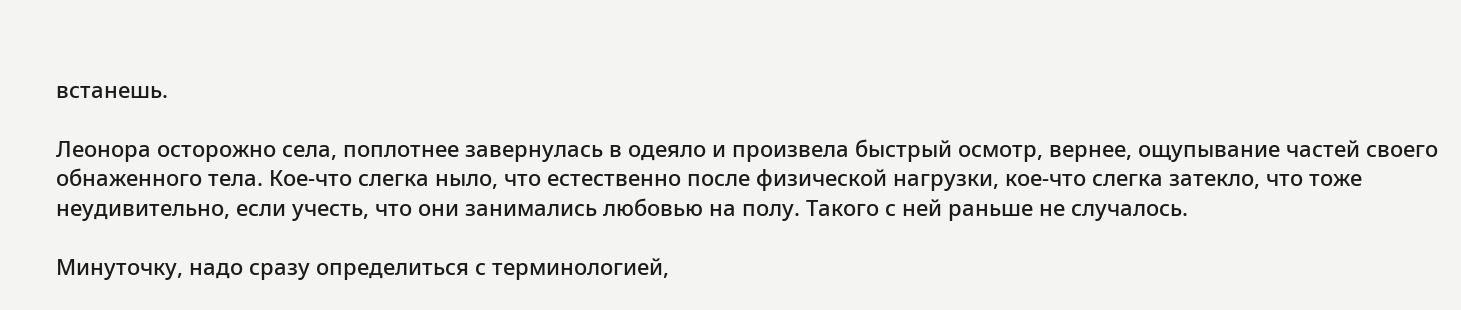встанешь.

Леонора осторожно села, поплотнее завернулась в одеяло и произвела быстрый осмотр, вернее, ощупывание частей своего обнаженного тела. Кое-что слегка ныло, что естественно после физической нагрузки, кое-что слегка затекло, что тоже неудивительно, если учесть, что они занимались любовью на полу. Такого с ней раньше не случалось.

Минуточку, надо сразу определиться с терминологией,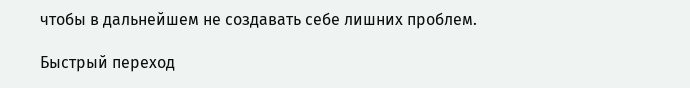чтобы в дальнейшем не создавать себе лишних проблем.

Быстрый переход